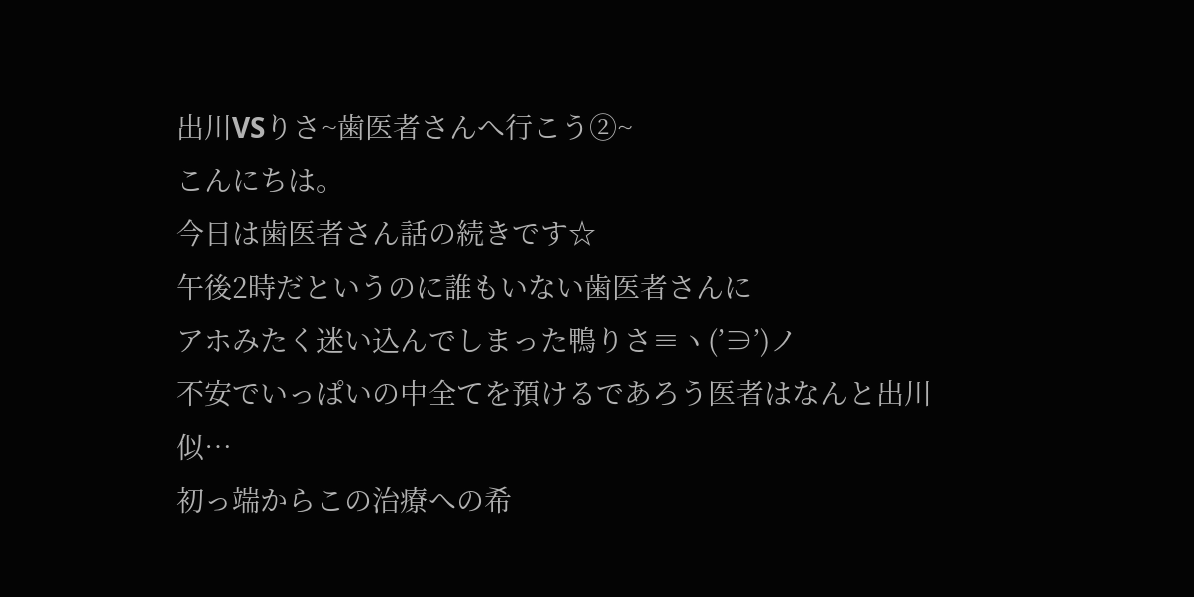出川VSりさ~歯医者さんへ行こう②~
こんにちは。
今日は歯医者さん話の続きです☆
午後2時だというのに誰もいない歯医者さんに
アホみたく迷い込んでしまった鴨りさ≡ヽ(’∋’)ノ
不安でいっぱいの中全てを預けるであろう医者はなんと出川似…
初っ端からこの治療への希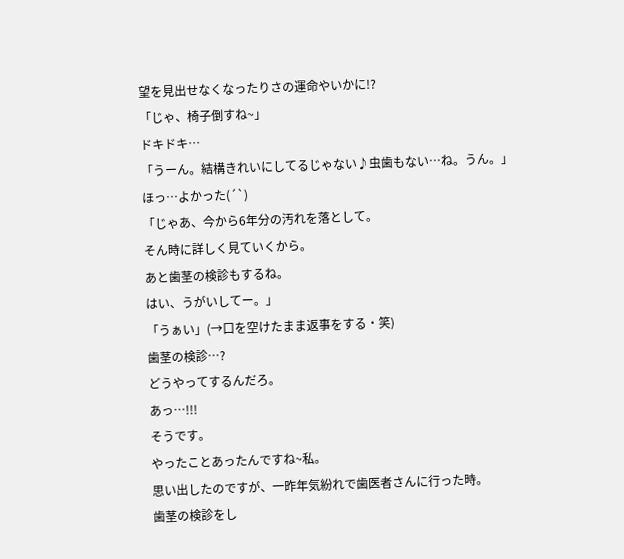望を見出せなくなったりさの運命やいかに!?
「じゃ、椅子倒すね~」
ドキドキ…
「うーん。結構きれいにしてるじゃない♪虫歯もない…ね。うん。」
ほっ…よかった(´`)
「じゃあ、今から6年分の汚れを落として。
そん時に詳しく見ていくから。
あと歯茎の検診もするね。
はい、うがいしてー。」
「うぁい」(→口を空けたまま返事をする・笑)
歯茎の検診…?
どうやってするんだろ。
あっ…!!!
そうです。
やったことあったんですね~私。
思い出したのですが、一昨年気紛れで歯医者さんに行った時。
歯茎の検診をし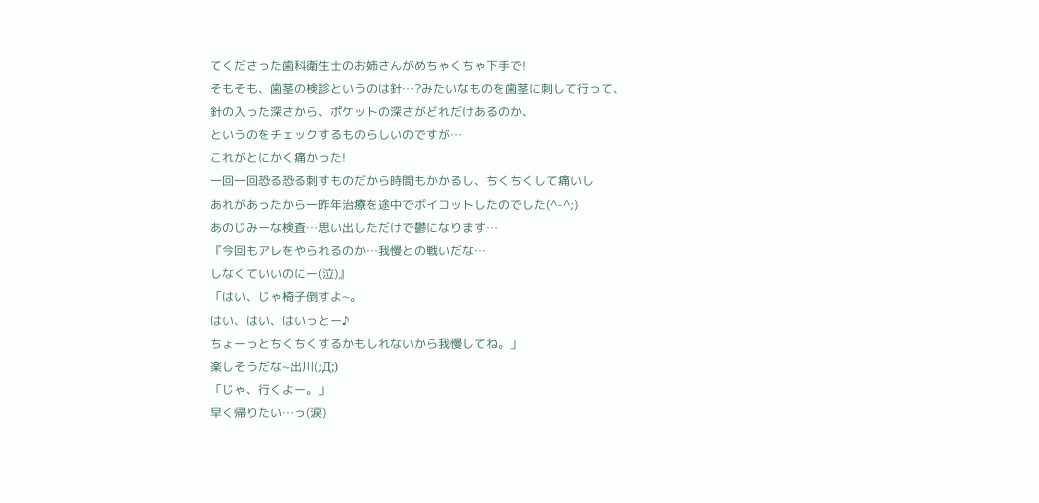てくださった歯科衛生士のお姉さんがめちゃくちゃ下手で!
そもそも、歯茎の検診というのは針…?みたいなものを歯茎に刺して行って、
針の入った深さから、ポケットの深さがどれだけあるのか、
というのをチェックするものらしいのですが…
これがとにかく痛かった!
一回一回恐る恐る刺すものだから時間もかかるし、ちくちくして痛いし
あれがあったから一昨年治療を途中でボイコットしたのでした(^-^;)
あのじみーな検査…思い出しただけで鬱になります…
『今回もアレをやられるのか…我慢との戦いだな…
しなくていいのにー(泣)』
「はい、じゃ椅子倒すよ~。
はい、はい、はいっとー♪
ちょーっとちくちくするかもしれないから我慢してね。」
楽しそうだな~出川(;Д;)
「じゃ、行くよー。」
早く帰りたい…っ(涙)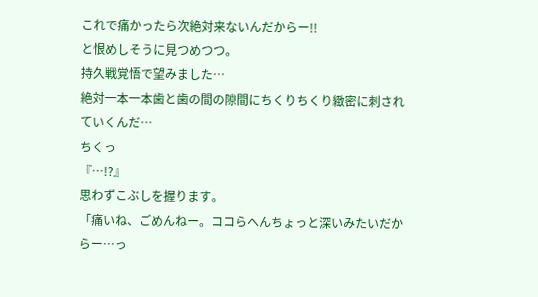これで痛かったら次絶対来ないんだからー!!
と恨めしそうに見つめつつ。
持久戦覚悟で望みました…
絶対一本一本歯と歯の間の隙間にちくりちくり緻密に刺されていくんだ…
ちくっ
『…!?』
思わずこぶしを握ります。
「痛いね、ごめんねー。ココらへんちょっと深いみたいだからー…っ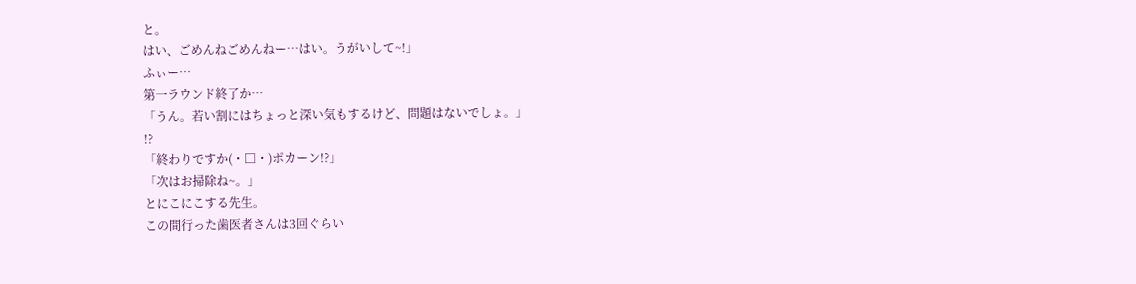と。
はい、ごめんねごめんねー…はい。うがいして~!」
ふぃー…
第一ラウンド終了か…
「うん。若い割にはちょっと深い気もするけど、問題はないでしょ。」
!?
「終わりですか(・□・)ポカーン!?」
「次はお掃除ね~。」
とにこにこする先生。
この間行った歯医者さんは3回ぐらい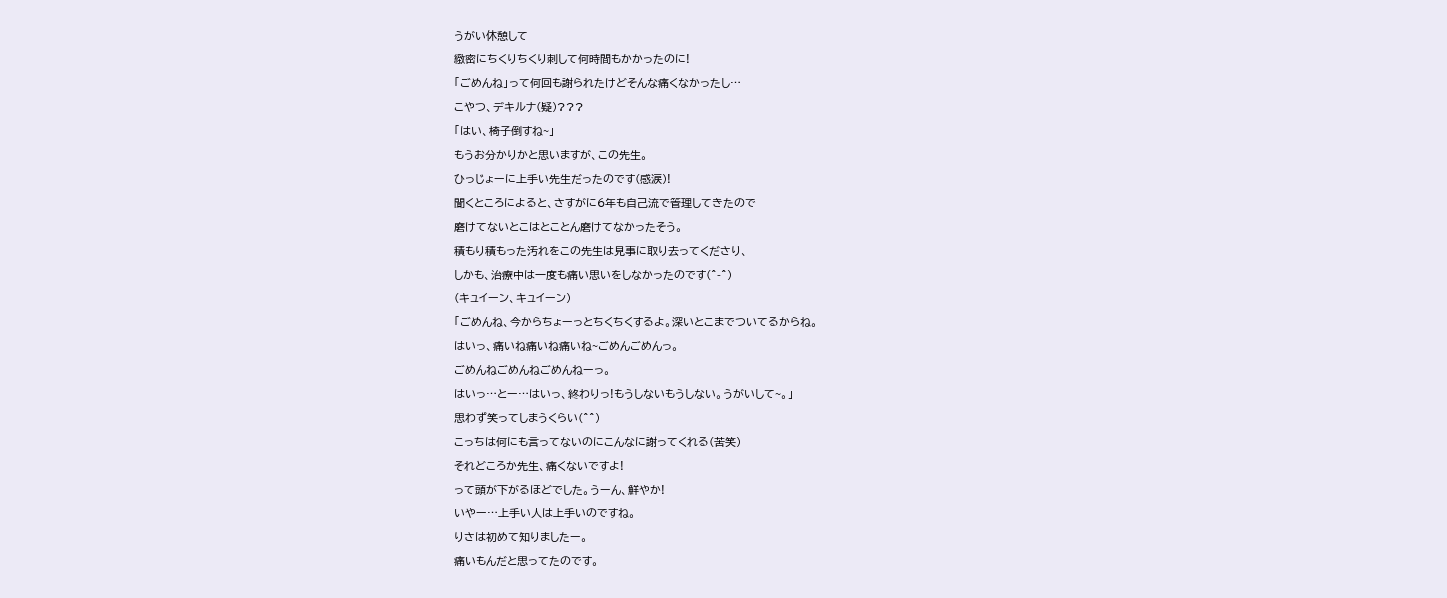うがい休憩して
緻密にちくりちくり刺して何時間もかかったのに!
「ごめんね」って何回も謝られたけどそんな痛くなかったし…
こやつ、デキルナ(疑)???
「はい、椅子倒すね~」
もうお分かりかと思いますが、この先生。
ひっじょーに上手い先生だったのです(感涙)!
聞くところによると、さすがに6年も自己流で管理してきたので
磨けてないとこはとことん磨けてなかったそう。
積もり積もった汚れをこの先生は見事に取り去ってくださり、
しかも、治療中は一度も痛い思いをしなかったのです(^-^)
(キュイーン、キュイーン)
「ごめんね、今からちょーっとちくちくするよ。深いとこまでついてるからね。
はいっ、痛いね痛いね痛いね~ごめんごめんっ。
ごめんねごめんねごめんねーっ。
はいっ…とー…はいっ、終わりっ!もうしないもうしない。うがいして~。」
思わず笑ってしまうくらい(^^)
こっちは何にも言ってないのにこんなに謝ってくれる(苦笑)
それどころか先生、痛くないですよ!
って頭が下がるほどでした。うーん、鮮やか!
いやー…上手い人は上手いのですね。
りさは初めて知りましたー。
痛いもんだと思ってたのです。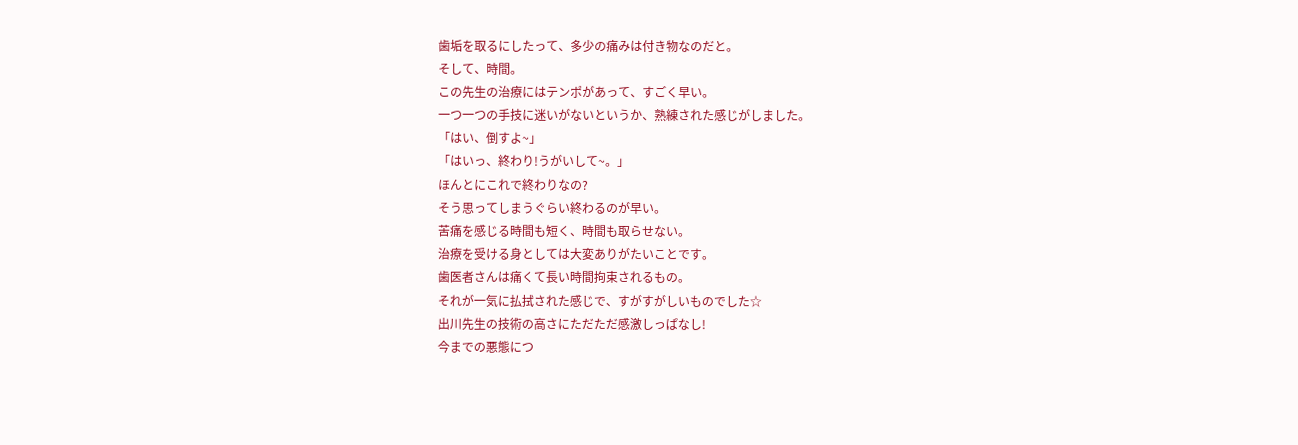歯垢を取るにしたって、多少の痛みは付き物なのだと。
そして、時間。
この先生の治療にはテンポがあって、すごく早い。
一つ一つの手技に迷いがないというか、熟練された感じがしました。
「はい、倒すよ~」
「はいっ、終わり!うがいして~。」
ほんとにこれで終わりなの?
そう思ってしまうぐらい終わるのが早い。
苦痛を感じる時間も短く、時間も取らせない。
治療を受ける身としては大変ありがたいことです。
歯医者さんは痛くて長い時間拘束されるもの。
それが一気に払拭された感じで、すがすがしいものでした☆
出川先生の技術の高さにただただ感激しっぱなし!
今までの悪態につ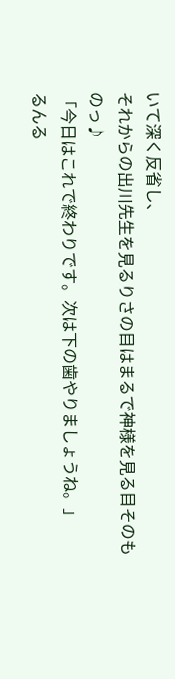いて深く反省し、
それからの出川先生を見るりさの目はまるで神様を見る目そのものっ♪
「今日はこれで終わりです。次は下の歯やりましょうね。」
るんる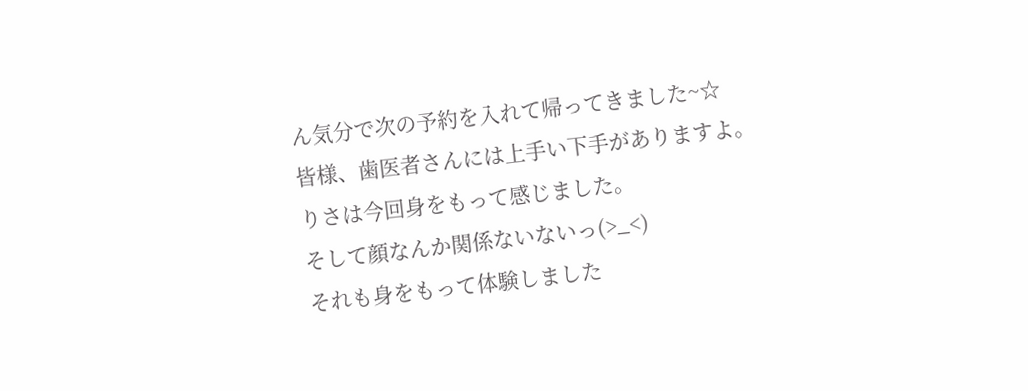ん気分で次の予約を入れて帰ってきました~☆
皆様、歯医者さんには上手い下手がありますよ。
りさは今回身をもって感じました。
そして顔なんか関係ないないっ(>_<)
それも身をもって体験しました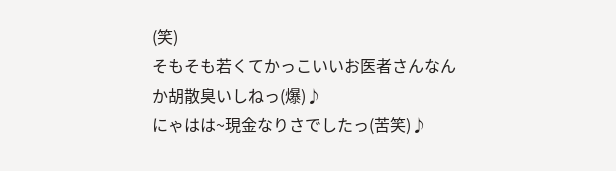(笑)
そもそも若くてかっこいいお医者さんなんか胡散臭いしねっ(爆)♪
にゃはは~現金なりさでしたっ(苦笑)♪